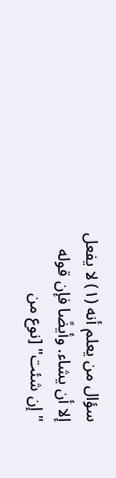سؤال من يعلم أنه (١) لا يفعل إلا أن يشاء. وأيضًا فإن قوله "إن شئت" [نوع من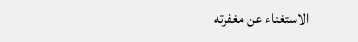الاستغناء عن مغفرته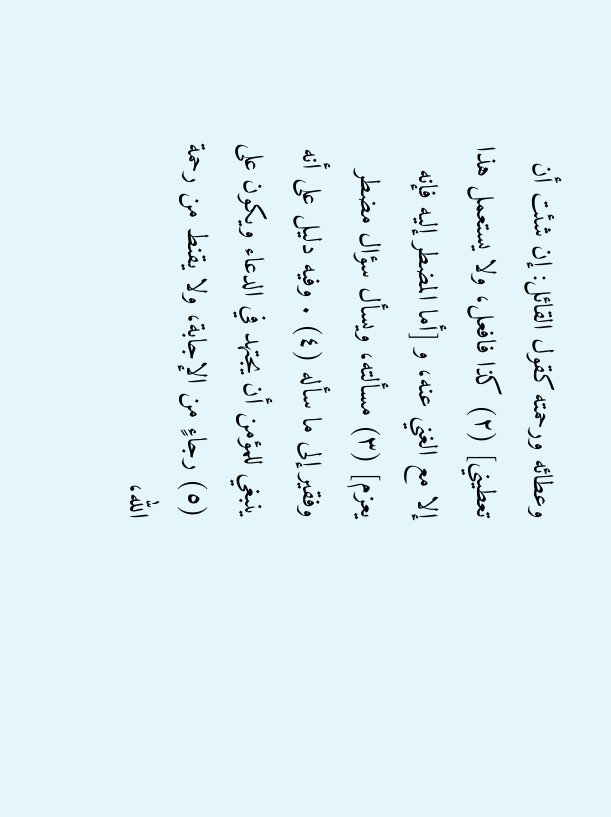وعطائه ورحمته كقول القائل: إن شئت أن تعطيني] (٢) كذا فافعل، ولا يستعمل هذا إلا مع الغني عنه، و [أما المضطر إليه فإنه يعزم] (٣) مسألته، ويسأل سؤال مضطر وفقير إلى ما سأله (٤) . وفيه دليل على أنه ينبغي للمؤمن أن يجتهد في الدعاء ويكون على (٥) رجاءٍ من الإجابة، ولا يقنط من رحمة الله،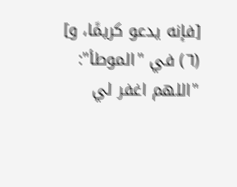[فإنه يدعو كريمًا، و] (٦) في "الموطأ": "اللهم اغفر لي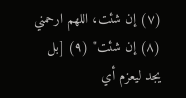(٧) إن شئت، اللهم ارحمني (٨) إن شئت" (٩) [بل يجد ليعزم أي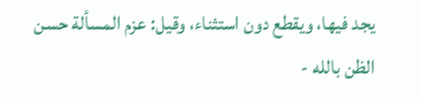يجد فيها، ويقطع دون استثناء، وقيل: عزم المسألة حسن الظن بالله -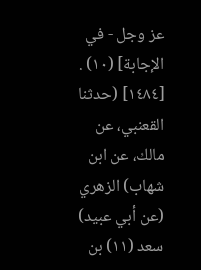عز وجل - في الإجابة] (١٠) .
[١٤٨٤] (حدثنا القعنبي، عن مالك، عن ابن شهاب) الزهري (عن أبي عبيد) سعد (١١) بن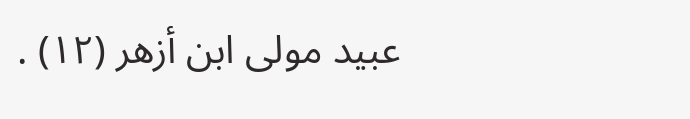عبيد مولى ابن أزهر (١٢) .